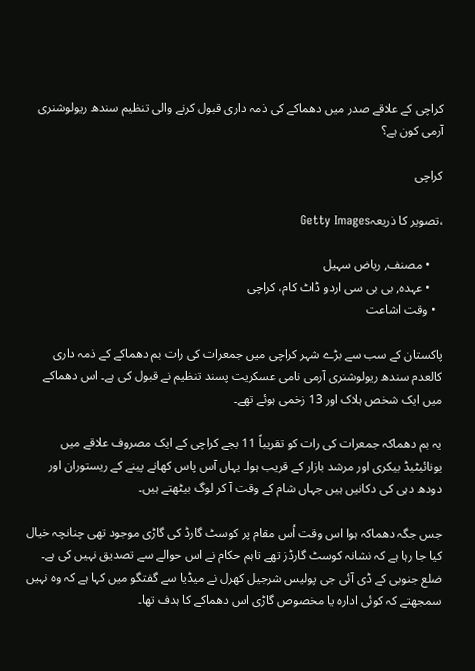کراچی کے علاقے صدر میں دھماکے کی ذمہ داری قبول کرنے والی تنظیم سندھ ریولوشنری آرمی کون ہے؟

کراچی

،تصویر کا ذریعہGetty Images

    • مصنف, ریاض سہیل
    • عہدہ, بی بی سی اردو ڈاٹ کام، کراچی
  • وقت اشاعت

پاکستان کے سب سے بڑے شہر کراچی میں جمعرات کی رات بم دھماکے کے ذمہ داری کالعدم سندھ ریولوشنری آرمی نامی عسکریت پسند تنظیم نے قبول کی ہے۔ اس دھماکے میں ایک شخص ہلاک اور 13 زخمی ہوئے تھے۔

یہ بم دھماکہ جمعرات کی رات کو تقریباً 11 بجے کراچی کے ایک مصروف علاقے میں یونائیٹیڈ بیکری اور مرشد بازار کے قریب ہوا۔ یہاں آس پاس کھانے پینے کے ریستوران اور دودھ دہی کی دکانیں ہیں جہاں شام کے وقت آ کر لوگ بیٹھتے ہیں۔

جس جگہ دھماکہ ہوا اس وقت اُس مقام پر کوسٹ گارڈ کی گاڑی موجود تھی چنانچہ خیال کیا جا رہا ہے کہ نشانہ کوسٹ گارڈز تھے تاہم حکام نے اس حوالے سے تصدیق نہیں کی ہے۔ ضلع جنوبی کے ڈی آئی جی پولیس شرجیل کھرل نے میڈیا سے گفتگو میں کہا ہے کہ وہ نہیں سمجھتے کہ کوئی ادارہ یا مخصوص گاڑی اس دھماکے کا ہدف تھا۔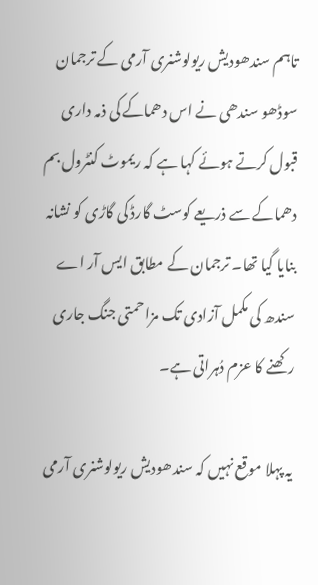تاہم سندھودیش ریولوشنری آرمی کے ترجمان سوڈھو سندھی نے اس دھماکے کی ذمہ داری قبول کرتے ہوئے کہا ہے کہ ریموٹ کنٹرول بم دھماکے سے ذریعے کوسٹ گارڈ کی گاڑی کو نشانہ بنایا گیا تھا۔ ترجمان کے مطابق ایس آر اے سندھ کی مکمل آزادی تک مزاحمتی جنگ جاری رکھنے کا عزم دُہراتی ہے۔

یہ پہلا موقع نہیں کہ سندھودیش ریولوشنری آرمی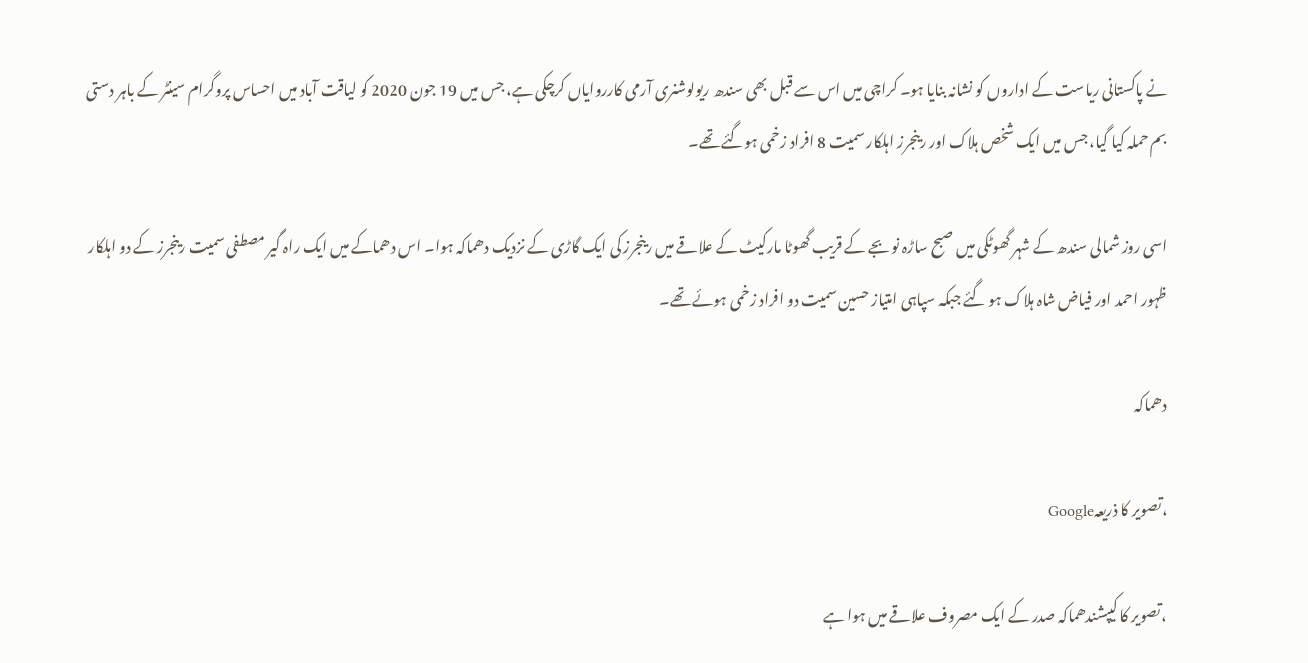نے پاکستانی ریاست کے اداروں کو نشانہ بنایا ہو۔ کراچی میں اس سے قبل بھی سندھ ریولوشنری آرمی کارروایاں کرچکی ہے، جس میں 19 جون 2020 کو لیاقت آباد میں احساس پروگرام سینٹر کے باہر دستی بم حملہ کیا گیا، جس میں ایک شخص ہلاک اور رینجرز اہلکار سمیت 8 افراد زخمی ہوگئے تھے۔

اسی روز شمالی سندھ کے شہر گھوٹکی میں صبح ساڑہ نو بجے کے قریب گھوٹا مارکیٹ کے علاقے میں رینجرز کی ایک گاڑی کے نزدیک دھماکہ ہوا۔ اس دھماکے میں ایک راہ گیر مصطفی سمیت رینجرز کے دو اہلکار ظہور احمد اور فیاض شاہ ہلاک ہو گئے جبکہ سپاہی امتیاز حسین سمیت دو افراد زخمی ہوئے تھے۔

دھماکہ

،تصویر کا ذریعہGoogle

،تصویر کا کیپشندھماکہ صدر کے ایک مصروف علاقے میں ہوا ہے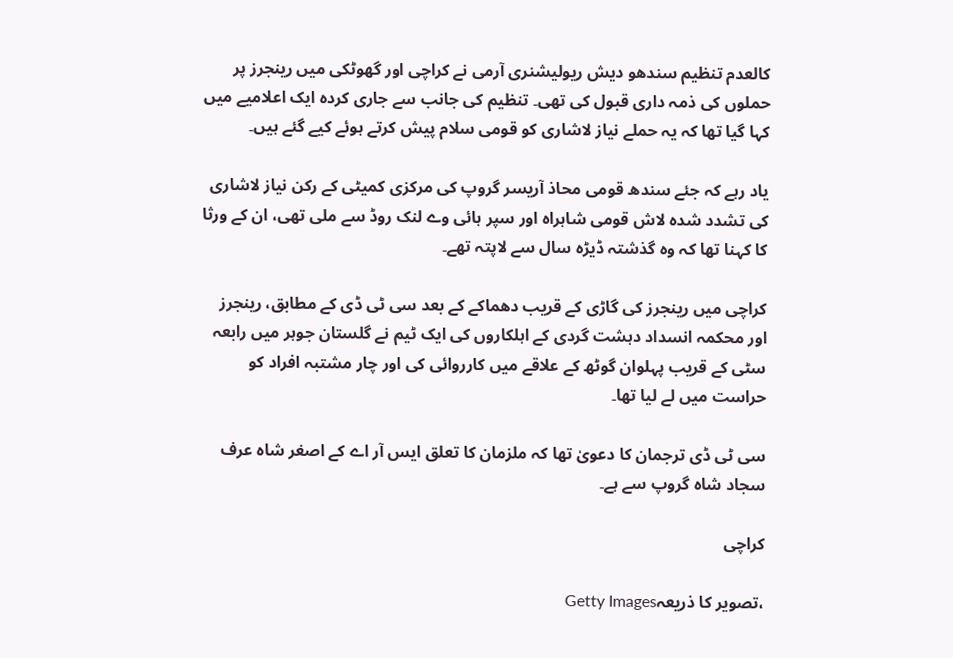کالعدم تنظیم سندھو دیش ریولیشنری آرمی نے کراچی اور گھوٹکی میں رینجرز پر حملوں کی ذمہ داری قبول کی تھی۔ تنظیم کی جانب سے جاری کردہ ایک اعلامیے میں کہا گیا تھا کہ یہ حملے نیاز لاشاری کو قومی سلام پیش کرتے ہوئے کیے گئے ہیں۔

یاد رہے کہ جئے سندھ قومی محاذ آریسر گروپ کی مرکزی کمیٹی کے رکن نیاز لاشاری کی تشدد شدہ لاش قومی شاہراہ اور سپر ہائی وے لنک روڈ سے ملی تھی، ان کے ورثا کا کہنا تھا کہ وہ گذشتہ ڈیڑہ سال سے لاپتہ تھے۔

کراچی میں رینجرز کی گاڑی کے قریب دھماکے کے بعد سی ٹی ڈی کے مطابق، رینجرز اور محکمہ انسداد دہشت گردی کے اہلکاروں کی ایک ٹیم نے گلستان جوہر میں رابعہ سٹی کے قریب پہلوان گوٹھ کے علاقے میں کارروائی کی اور چار مشتبہ افراد کو حراست میں لے لیا تھا۔

سی ٹی ڈی ترجمان کا دعویٰ تھا کہ ملزمان کا تعلق ایس آر اے کے اصغر شاہ عرف سجاد شاہ گروپ سے ہے۔

کراچی

،تصویر کا ذریعہGetty Images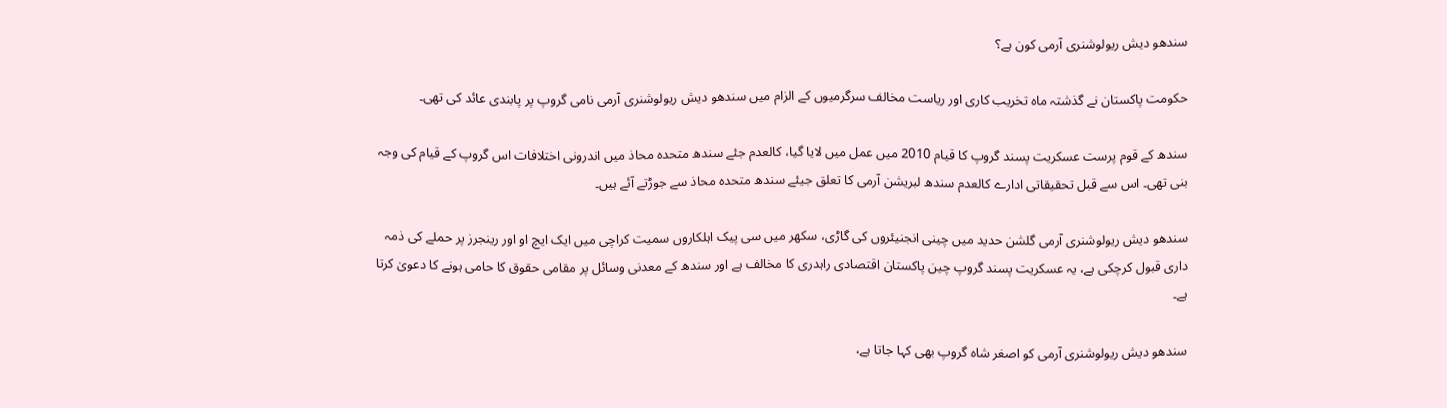سندھو دیش ریولوشنری آرمی کون ہے؟

حکومت پاکستان نے گذشتہ ماہ تخریب کاری اور ریاست مخالف سرگرمیوں کے الزام میں سندھو دیش ریولوشنری آرمی نامی گروپ پر پابندی عائد کی تھی۔

سندھ کے قوم پرست عسکریت پسند گروپ کا قیام 2010 میں عمل میں لایا گیا، کالعدم جئے سندھ متحدہ محاذ میں اندرونی اختلافات اس گروپ کے قیام کی وجہ بنی تھی۔ اس سے قبل تحقیقاتی ادارے کالعدم سندھ لبریشن آرمی کا تعلق جیئے سندھ متحدہ محاذ سے جوڑتے آئے ہیں۔

سندھو دیش ریولوشنری آرمی گلشن حدید میں چینی انجنیئروں کی گاڑی، سکھر میں سی پیک اہلکاروں سمیت کراچی میں ایک ایچ او اور رینجرز پر حملے کی ذمہ داری قبول کرچکی ہے، یہ عسکریت پسند گروپ چین پاکستان اقتصادی راہدری کا مخالف ہے اور سندھ کے معدنی وسائل پر مقامی حقوق کا حامی ہونے کا دعویٰ کرتا ہے۔

سندھو دیش ریولوشنری آرمی کو اصغر شاہ گروپ بھی کہا جاتا ہے،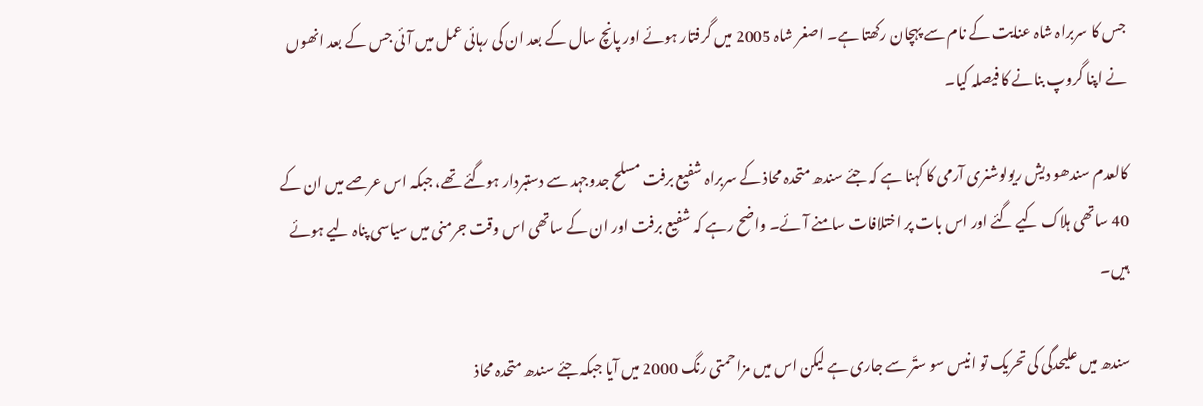جس کا سربراہ شاہ عنایت کے نام سے پہچان رکھتا ہے۔ اصغر شاہ 2005 میں گرفتار ہوئے اور پانچ سال کے بعد ان کی رہائی عمل میں آئی جس کے بعد انھوں نے اپنا گروپ بنانے کا فیصلہ کیا۔

کالعدم سندھو دیش ریولوشنری آرمی کا کہنا ہے کہ جئے سندھ متحدہ محاذ کے سربراہ شفیع برفت مسلح جدوجہد سے دستبردار ہوگئے تھے، جبکہ اس عرصے میں ان کے 40 ساتھی ہلاک کیے گئے اور اس بات پر اختلافات سامنے آئے۔ واضح رہے کہ شفیع برفت اور ان کے ساتھی اس وقت جرمنی میں سیاسی پناہ لیے ہوئے ہیں۔

سندھ میں علیحدگی کی تحریک تو انیس سو ستّر سے جاری ہے لیکن اس میں مزاحمتی رنگ 2000 میں آیا جبکہ جئے سندھ متحدہ محاذ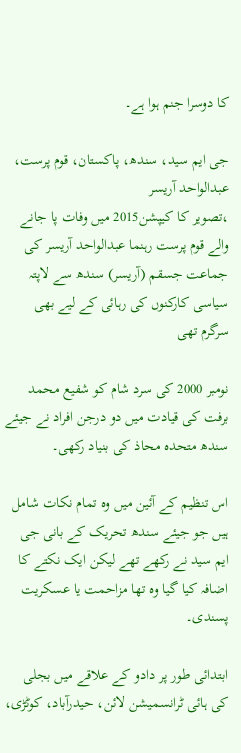کا دوسرا جنم ہوا ہے۔

جی ایم سید، سندھ، پاکستان، قوم پرست، عبدالواحد آریسر
،تصویر کا کیپشن2015 میں وفات پا جانے والے قوم پرست رہنما عبدالواحد آریسر کی جماعت جسقم (آریسر) سندھ سے لاپتہ سیاسی کارکنوں کی رہائی کے لیے بھی سرگرم تھی

نومبر 2000 کی سرد شام کو شفیع محمد برفت کی قیادت میں دو درجن افراد نے جیئے سندھ متحدہ محاذ کی بنیاد رکھی۔

اس تنظیم کے آئین میں وہ تمام نکات شامل ہیں جو جیئے سندھ تحریک کے بانی جی ایم سید نے رکھے تھے لیکن ایک نکتے کا اضافہ کیا گیا وہ تھا مزاحمت یا عسکریت پسندی۔

ابتدائی طور پر دادو کے علاقے میں بجلی کی ہائی ٹرانسمیشن لائن، حیدرآباد، کوٹڑی،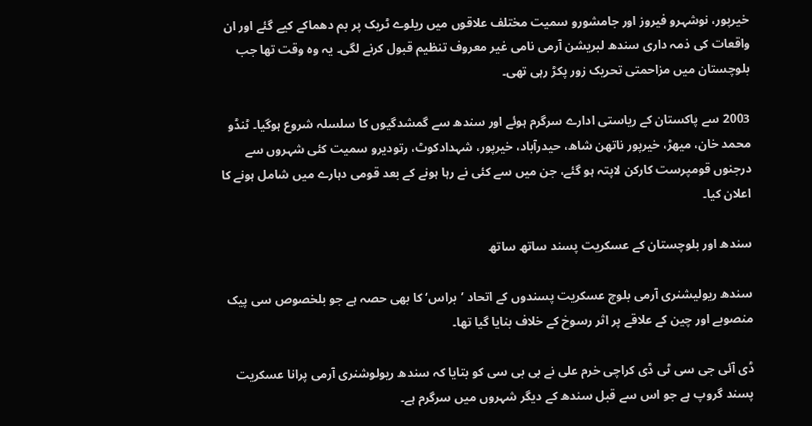خیرپور، نوشہرو فیروز اور جامشورو سمیت مختلف علاقوں میں ریلوے ٹریک پر بم دھماکے کیے گئے اور ان واقعات کی ذمہ داری سندھ لبریشن آرمی نامی غیر معروف تنظیم قبول کرنے لگی۔ یہ وہ وقت تھا جب بلوچستان میں مزاحمتی تحریک زور پکڑ رہی تھی۔

2003 سے پاکستان کے ریاستی ادارے سرگرم ہوئے اور سندھ سے گمشدگیوں کا سلسلہ شروع ہوگیا۔ ٹنڈو محمد خان، میھڑ، خیرپور ناتھن شاھ، حیدرآباد، خیرپور، شہدادکوٹ، رتودیرو سمیت کئی شہروں سے درجنوں قومپرست کارکن لاپتہ ہو گئے، جن میں سے کئی نے رہا ہونے کے بعد قومی دہارے میں شامل ہونے کا اعلان کیا۔

سندھ اور بلوچستان کے عسکریت پسند ساتھ ساتھ

سندھ ریولیشنری آرمی بلوچ عسکریت پسندوں کے اتحاد ’براس‘ کا بھی حصہ ہے جو بلخصوص سی پیک منصوبے اور چین کے علاقے پر اثر رسوخ کے خلاف بنایا گیا تھا۔

ڈی آئی جی سی ٹی ڈی کراچی خرم علی نے بی بی سی کو بتایا کہ سندھ ریولوشنری آرمی پرانا عسکریت پسند گروپ ہے جو اس سے قبل سندھ کے دیگر شہروں میں سرگرم ہے۔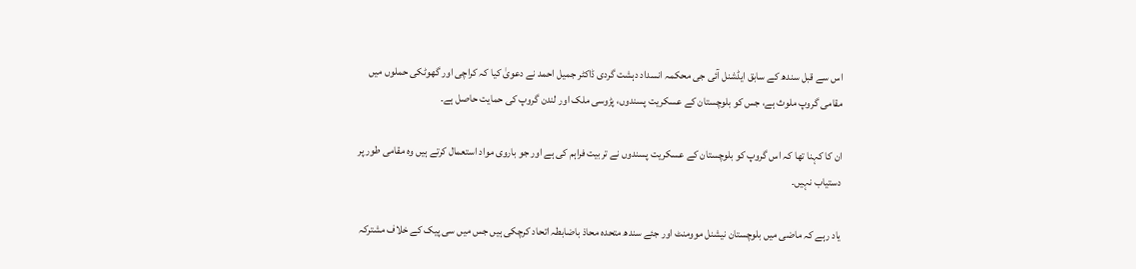اس سے قبل سندھ کے سابق ایڈشنل آئی جی محکمہ انسداد دہشت گردی ڈاکٹر جمیل احمد نے دعویٰ کیا کہ کراچی اور گھوٹکی حملوں میں مقامی گروپ ملوث ہے، جس کو بلوچستان کے عسکریت پسندوں، پڑوسی ملک اور لندن گروپ کی حمایت حاصل ہے۔

ان کا کہنا تھا کہ اس گروپ کو بلوچستان کے عسکریت پسندوں نے تربیت فراہم کی ہے اور جو باروی مواد استعمال کرتے ہیں وہ مقامی طور پر دستیاب نہیں۔

یاد رہے کہ ماضی میں بلوچستان نیشنل موومنٹ اور جئے سندھ متحدہ محاذ باضابطہ اتحاد کرچکی ہیں جس میں سی پیک کے خلاف مشترکہ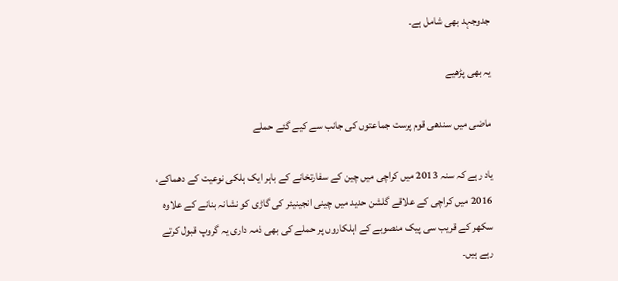جدوجہد بھی شامل ہے۔

یہ بھی پڑھیے

ماضی میں سندھی قوم پرست جماعتوں کی جانب سے کیے گئے حملے

یاد رہے کہ سنہ 2013 میں کراچی میں چین کے سفارتخانے کے باہر ایک ہلکی نوعیت کے دھماکے، 2016 میں کراچی کے علاقے گلشن حدید میں چینی انجینیئر کی گاڑی کو نشانہ بنانے کے علاوہ سکھر کے قریب سی پیک منصوبے کے اہلکاروں پر حملے کی بھی ذمہ داری یہ گروپ قبول کرتے رہے ہیں۔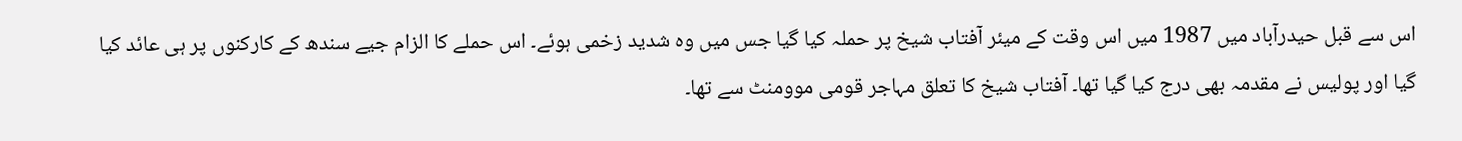اس سے قبل حیدرآباد میں 1987 میں اس وقت کے میئر آفتاب شیخ پر حملہ کیا گیا جس میں وہ شدید زخمی ہوئے۔ اس حملے کا الزام جیے سندھ کے کارکنوں پر ہی عائد کیا گیا اور پولیس نے مقدمہ بھی درج کیا گیا تھا۔ آفتاب شیخ کا تعلق مہاجر قومی موومنٹ سے تھا۔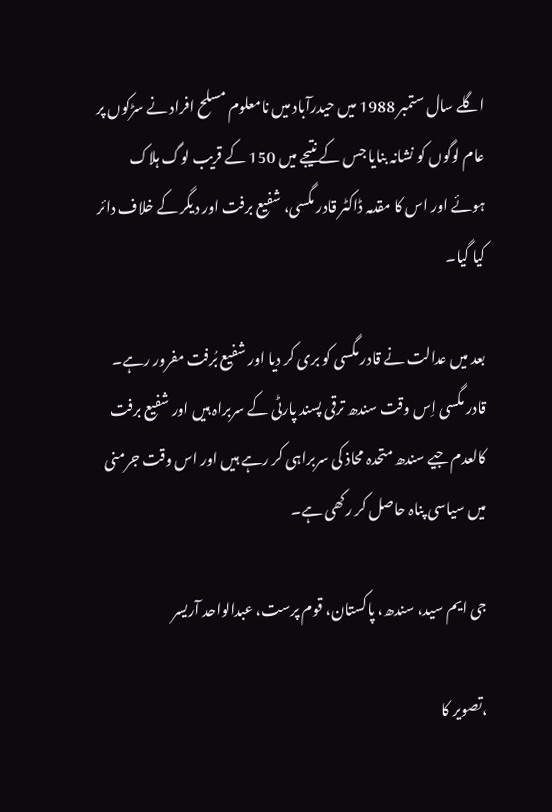اگلے سال ستمبر 1988 میں حیدرآباد میں نامعلوم مسلح افراد نے سڑکوں پر عام لوگوں کو نشانہ بنایا جس کے نتیجے میں 150 کے قریب لوگ ہلاک ہوئے اور اس کا مقدمہ ڈاکٹر قادر مگسی، شفیع برفت اور دیگر کے خلاف دائر کیا گیا۔

بعد میں عدالت نے قادر مگسی کو بری کر دیا اور شفیع بُرفت مفرور رہے۔ قادر مگسی اِس وقت سندھ ترقی پسند پارٹی کے سربراہ ہیں اور شفیع برفت کالعدم جیے سندھ متحدہ محاذ کی سربراہی کر رہے ہیں اور اس وقت جرمنی میں سیاسی پناہ حاصل کر رکھی ہے۔

جی ایم سید، سندھ، پاکستان، قوم پرست، عبدالواحد آریسر

،تصویر کا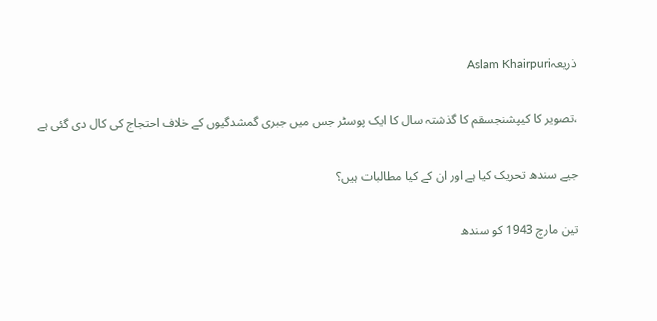ذریعہAslam Khairpuri

،تصویر کا کیپشنجسقم کا گذشتہ سال کا ایک پوسٹر جس میں جبری گمشدگیوں کے خلاف احتجاج کی کال دی گئی ہے

جیے سندھ تحریک کیا ہے اور ان کے کیا مطالبات ہیں؟

تین مارچ 1943 کو سندھ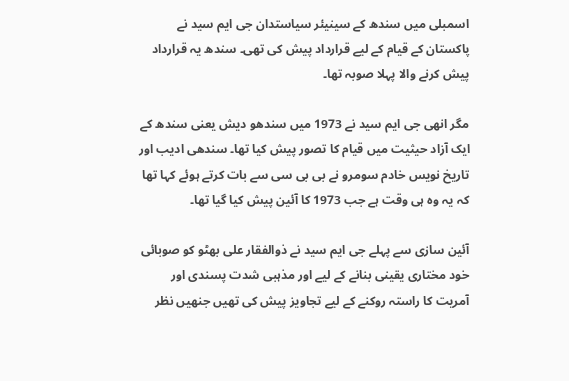اسمبلی میں سندھ کے سینیئر سیاستدان جی ایم سید نے پاکستان کے قیام کے لیے قرارداد پیش کی تھی۔ سندھ یہ قرارداد پیش کرنے والا پہلا صوبہ تھا۔

مگر انھی جی ایم سید نے 1973 میں سندھو دیش یعنی سندھ کے ایک آزاد حیثیت میں قیام کا تصور پیش کیا تھا۔ سندھی ادیب اور تاریخ نویس خادم سومرو نے بی بی سی سے بات کرتے ہوئے کہا تھا کہ یہ وہ ہی وقت ہے جب 1973 کا آئین پیش کیا گیا تھا۔

آئین سازی سے پہلے جی ایم سید نے ذوالفقار علی بھٹو کو صوبائی خود مختاری یقینی بنانے کے لیے اور مذہبی شدت پسندی اور آمریت کا راستہ روکنے کے لیے تجاویز پیش کی تھیں جنھیں نظر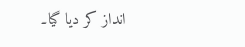انداز کر دیا گیا۔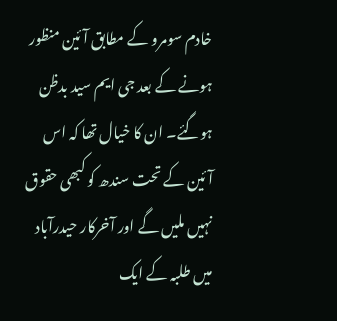خادم سومرو کے مطابق آئین منظور ہونے کے بعد جی ایم سید بدظن ہوگئے۔ ان کا خیال تھا کہ اس آئین کے تحت سندھ کو کبھی حقوق نہیں ملیں گے اور آخرکار حیدرآباد میں طلبہ کے ایک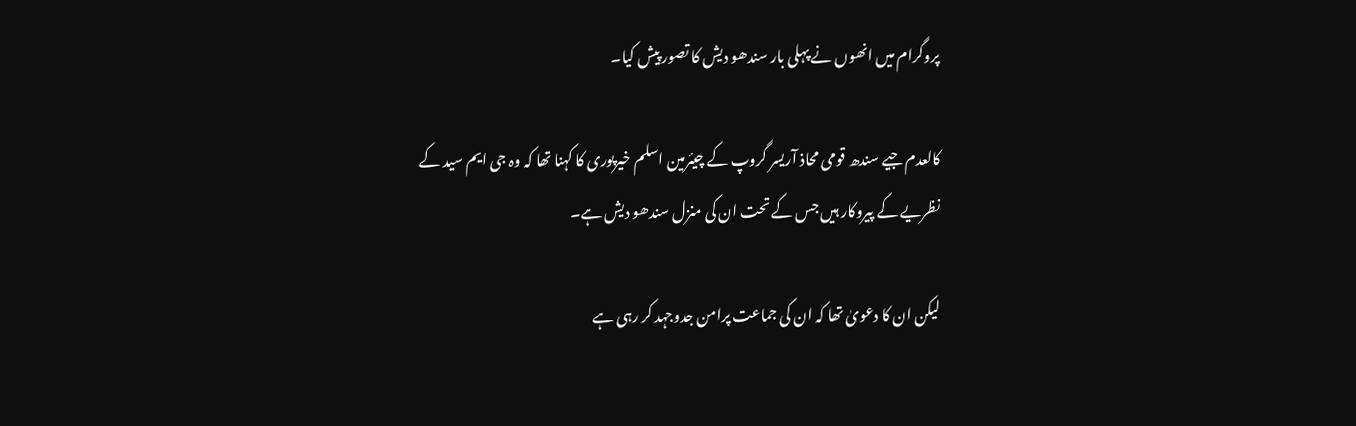پروگرام میں انھوں نے پہلی بار سندھو دیش کا تصور پیش کیا۔

کالعدم جیے سندھ قومی محاذ آریسر گروپ کے چیئرمین اسلم خیرپوری کا کہنا تھا کہ وہ جی ایم سید کے نظریے کے پیروکار ہیں جس کے تحت ان کی منزل سندھو دیش ہے۔

لیکن ان کا دعویٰ تھا کہ ان کی جماعت پرامن جدوجہد کر رہی ہے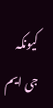کیونکہ جی ایم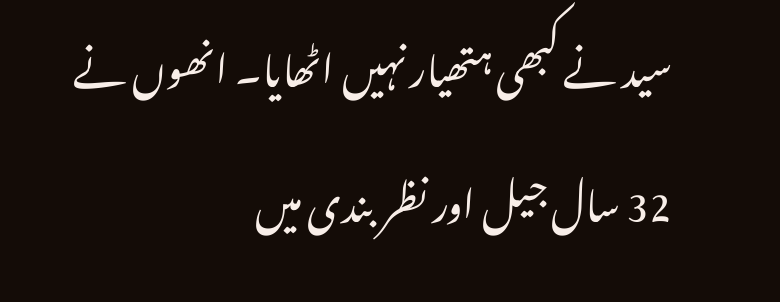سید نے کبھی ہتھیار نہیں اٹھایا۔ انھوں نے 32 سال جیل اور نظر بندی میں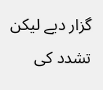گزار دیے لیکن تشدد کی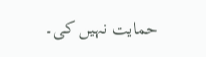حمایت نہیں کی۔